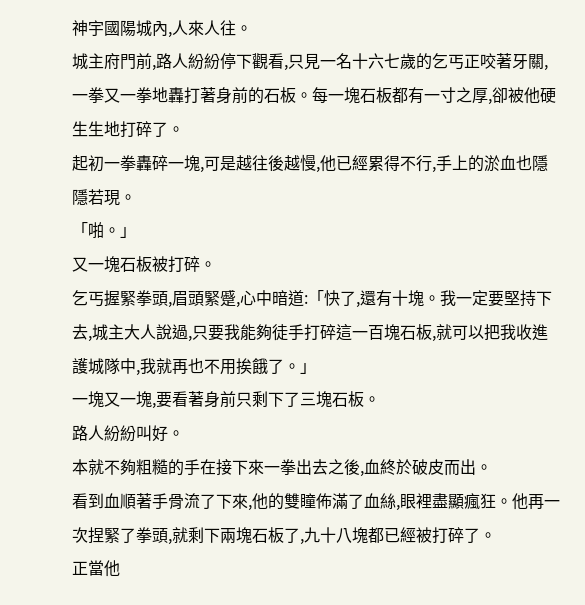神宇國陽城內,人來人往。
城主府門前,路人紛紛停下觀看,只見一名十六七歲的乞丐正咬著牙關,一拳又一拳地轟打著身前的石板。每一塊石板都有一寸之厚,卻被他硬生生地打碎了。
起初一拳轟碎一塊,可是越往後越慢,他已經累得不行,手上的淤血也隱隱若現。
「啪。」
又一塊石板被打碎。
乞丐握緊拳頭,眉頭緊蹙,心中暗道:「快了,還有十塊。我一定要堅持下去,城主大人說過,只要我能夠徒手打碎這一百塊石板,就可以把我收進護城隊中,我就再也不用挨餓了。」
一塊又一塊,要看著身前只剩下了三塊石板。
路人紛紛叫好。
本就不夠粗糙的手在接下來一拳出去之後,血終於破皮而出。
看到血順著手骨流了下來,他的雙瞳佈滿了血絲,眼裡盡顯瘋狂。他再一次捏緊了拳頭,就剩下兩塊石板了,九十八塊都已經被打碎了。
正當他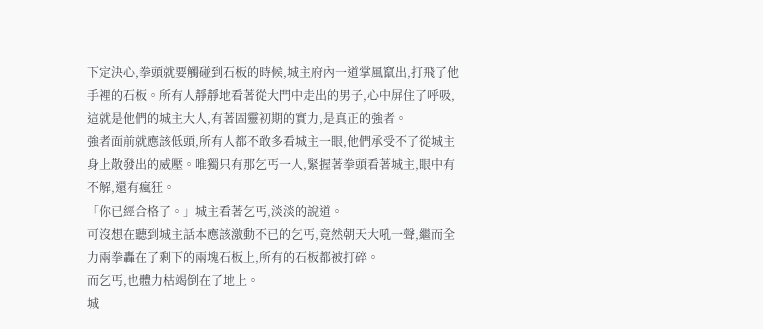下定決心,拳頭就要觸碰到石板的時候,城主府內一道掌風竄出,打飛了他手裡的石板。所有人靜靜地看著從大門中走出的男子,心中屏住了呼吸,這就是他們的城主大人,有著固靈初期的實力,是真正的強者。
強者面前就應該低頭,所有人都不敢多看城主一眼,他們承受不了從城主身上散發出的威壓。唯獨只有那乞丐一人,緊握著拳頭看著城主,眼中有不解,還有瘋狂。
「你已經合格了。」城主看著乞丐,淡淡的說道。
可沒想在聽到城主話本應該激動不已的乞丐,竟然朝天大吼一聲,繼而全力兩拳轟在了剩下的兩塊石板上,所有的石板都被打碎。
而乞丐,也體力枯竭倒在了地上。
城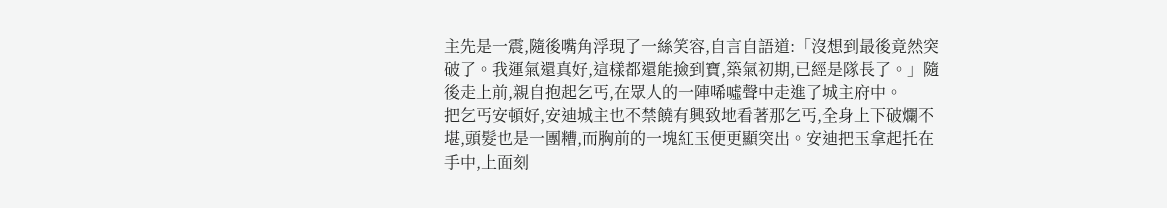主先是一震,隨後嘴角浮現了一絲笑容,自言自語道:「沒想到最後竟然突破了。我運氣還真好,這樣都還能撿到寶,築氣初期,已經是隊長了。」隨後走上前,親自抱起乞丐,在眾人的一陣唏噓聲中走進了城主府中。
把乞丐安頓好,安迪城主也不禁饒有興致地看著那乞丐,全身上下破爛不堪,頭髮也是一團糟,而胸前的一塊紅玉便更顯突出。安迪把玉拿起托在手中,上面刻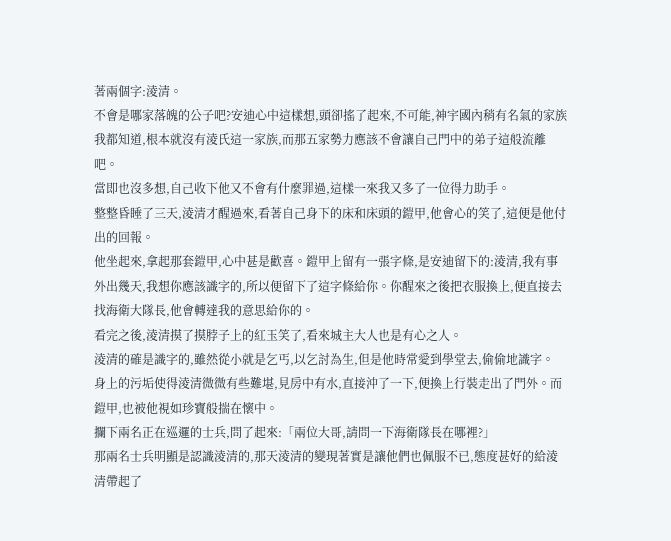著兩個字:淩清。
不會是哪家落魄的公子吧?安迪心中這樣想,頭卻搖了起來,不可能,神宇國內稍有名氣的家族我都知道,根本就沒有淩氏這一家族,而那五家勢力應該不會讓自己門中的弟子這般流離吧。
當即也沒多想,自己收下他又不會有什麼罪過,這樣一來我又多了一位得力助手。
整整昏睡了三天,淩清才醒過來,看著自己身下的床和床頭的鎧甲,他會心的笑了,這便是他付出的回報。
他坐起來,拿起那套鎧甲,心中甚是歡喜。鎧甲上留有一張字條,是安迪留下的:淩清,我有事外出幾天,我想你應該識字的,所以便留下了這字條給你。你醒來之後把衣服換上,便直接去找海衛大隊長,他會轉達我的意思給你的。
看完之後,淩清摸了摸脖子上的紅玉笑了,看來城主大人也是有心之人。
淩清的確是識字的,雖然從小就是乞丐,以乞討為生,但是他時常愛到學堂去,偷偷地識字。
身上的污垢使得淩清微微有些難堪,見房中有水,直接沖了一下,便換上行裝走出了門外。而鎧甲,也被他視如珍寶般揣在懷中。
攔下兩名正在巡邏的士兵,問了起來:「兩位大哥,請問一下海衛隊長在哪裡?」
那兩名士兵明顯是認識淩清的,那天淩清的變現著實是讓他們也佩服不已,態度甚好的給淩清帶起了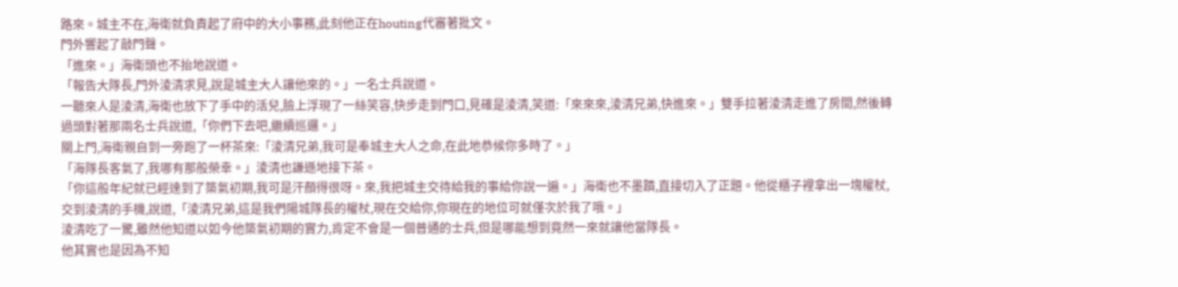路來。城主不在,海衛就負責起了府中的大小事務,此刻他正在houting代審著批文。
門外響起了敲門聲。
「進來。」海衛頭也不抬地說道。
「報告大隊長,門外淩清求見,說是城主大人讓他來的。」一名士兵說道。
一聽來人是淩清,海衛也放下了手中的活兒,臉上浮現了一絲笑容,快步走到門口,見確是淩清,笑道:「來來來,淩清兄弟,快進來。」雙手拉著淩清走進了房間,然後轉過頭對著那兩名士兵說道,「你們下去吧,繼續巡邏。」
關上門,海衛親自到一旁跑了一杯茶來:「淩清兄弟,我可是奉城主大人之命,在此地恭候你多時了。」
「海隊長客氣了,我哪有那般榮幸。」淩清也謙遜地接下茶。
「你這般年紀就已經達到了築氣初期,我可是汗顏得很呀。來,我把城主交待給我的事給你說一遍。」海衛也不墨蹟,直接切入了正題。他從櫃子裡拿出一塊權杖,交到淩清的手機,說道,「淩清兄弟,這是我們陽城隊長的權杖,現在交給你,你現在的地位可就僅次於我了哦。」
淩清吃了一驚,雖然他知道以如今他築氣初期的實力,肯定不會是一個普通的士兵,但是哪能想到竟然一來就讓他當隊長。
他其實也是因為不知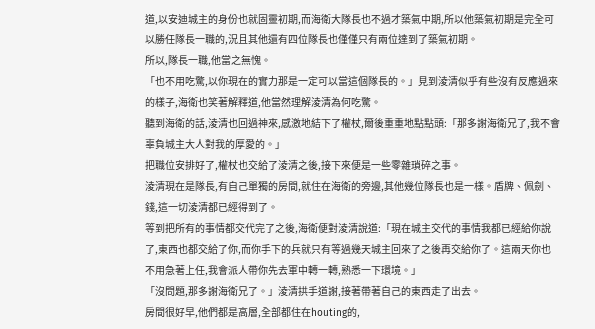道,以安迪城主的身份也就固靈初期,而海衛大隊長也不過才築氣中期,所以他築氣初期是完全可以勝任隊長一職的,況且其他還有四位隊長也僅僅只有兩位達到了築氣初期。
所以,隊長一職,他當之無愧。
「也不用吃驚,以你現在的實力那是一定可以當這個隊長的。」見到淩清似乎有些沒有反應過來的樣子,海衛也笑著解釋道,他當然理解淩清為何吃驚。
聽到海衛的話,淩清也回過神來,感激地結下了權杖,爾後重重地點點頭:「那多謝海衛兄了,我不會辜負城主大人對我的厚愛的。」
把職位安排好了,權杖也交給了淩清之後,接下來便是一些零雜瑣碎之事。
淩清現在是隊長,有自己單獨的房間,就住在海衛的旁邊,其他幾位隊長也是一樣。盾牌、佩劍、錢,這一切淩清都已經得到了。
等到把所有的事情都交代完了之後,海衛便對淩清說道:「現在城主交代的事情我都已經給你說了,東西也都交給了你,而你手下的兵就只有等過幾天城主回來了之後再交給你了。這兩天你也不用急著上任,我會派人帶你先去軍中轉一轉,熟悉一下環境。」
「沒問題,那多謝海衛兄了。」淩清拱手道謝,接著帶著自己的東西走了出去。
房間很好早,他們都是高層,全部都住在houting的,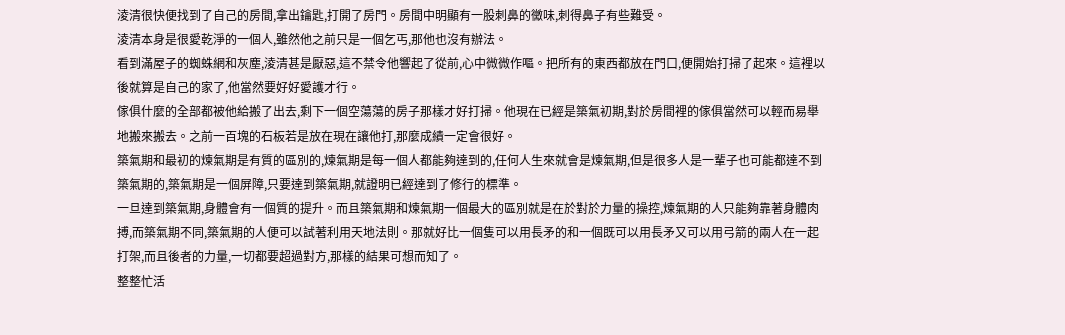淩清很快便找到了自己的房間,拿出鑰匙,打開了房門。房間中明顯有一股刺鼻的黴味,刺得鼻子有些難受。
淩清本身是很愛乾淨的一個人,雖然他之前只是一個乞丐,那他也沒有辦法。
看到滿屋子的蜘蛛網和灰塵,淩清甚是厭惡,這不禁令他響起了從前,心中微微作嘔。把所有的東西都放在門口,便開始打掃了起來。這裡以後就算是自己的家了,他當然要好好愛護才行。
傢俱什麼的全部都被他給搬了出去,剩下一個空蕩蕩的房子那樣才好打掃。他現在已經是築氣初期,對於房間裡的傢俱當然可以輕而易舉地搬來搬去。之前一百塊的石板若是放在現在讓他打,那麼成績一定會很好。
築氣期和最初的煉氣期是有質的區別的,煉氣期是每一個人都能夠達到的,任何人生來就會是煉氣期,但是很多人是一輩子也可能都達不到築氣期的,築氣期是一個屏障,只要達到築氣期,就證明已經達到了修行的標準。
一旦達到築氣期,身體會有一個質的提升。而且築氣期和煉氣期一個最大的區別就是在於對於力量的操控,煉氣期的人只能夠靠著身體肉搏,而築氣期不同,築氣期的人便可以試著利用天地法則。那就好比一個隻可以用長矛的和一個既可以用長矛又可以用弓箭的兩人在一起打架,而且後者的力量,一切都要超過對方,那樣的結果可想而知了。
整整忙活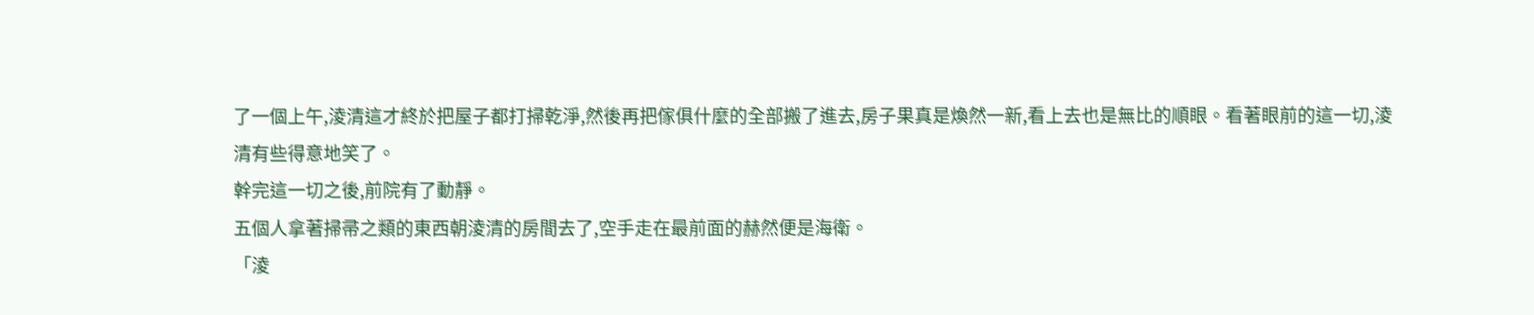了一個上午,淩清這才終於把屋子都打掃乾淨,然後再把傢俱什麼的全部搬了進去,房子果真是煥然一新,看上去也是無比的順眼。看著眼前的這一切,淩清有些得意地笑了。
幹完這一切之後,前院有了動靜。
五個人拿著掃帚之類的東西朝淩清的房間去了,空手走在最前面的赫然便是海衛。
「淩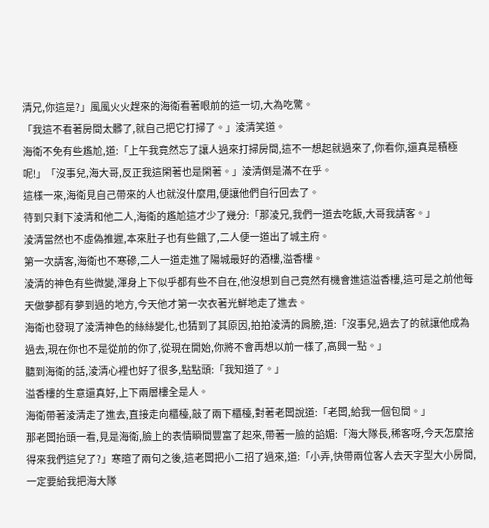清兄,你這是?」風風火火趕來的海衛看著眼前的這一切,大為吃驚。
「我這不看著房間太髒了,就自己把它打掃了。」淩清笑道。
海衛不免有些尷尬,道:「上午我竟然忘了讓人過來打掃房間,這不一想起就過來了,你看你,還真是積極呢!」「沒事兒,海大哥,反正我這閑著也是閑著。」淩清倒是滿不在乎。
這樣一來,海衛見自己帶來的人也就沒什麼用,便讓他們自行回去了。
待到只剩下淩清和他二人,海衛的尷尬這才少了幾分:「那淩兄,我們一道去吃飯,大哥我請客。」
淩清當然也不虛偽推遲,本來肚子也有些餓了,二人便一道出了城主府。
第一次請客,海衛也不寒磣,二人一道走進了陽城最好的酒樓,溢香樓。
淩清的神色有些微變,渾身上下似乎都有些不自在,他沒想到自己竟然有機會進這溢香樓,這可是之前他每天做夢都有夢到過的地方,今天他才第一次衣著光鮮地走了進去。
海衛也發現了淩清神色的絲絲變化,也猜到了其原因,拍拍淩清的肩膀,道:「沒事兒,過去了的就讓他成為過去,現在你也不是從前的你了,從現在開始,你將不會再想以前一樣了,高興一點。」
聽到海衛的話,淩清心裡也好了很多,點點頭:「我知道了。」
溢香樓的生意還真好,上下兩層樓全是人。
海衛帶著淩清走了進去,直接走向櫃檯,敲了兩下櫃檯,對著老闆說道:「老闆,給我一個包間。」
那老闆抬頭一看,見是海衛,臉上的表情瞬間豐富了起來,帶著一臉的諂媚:「海大隊長,稀客呀,今天怎麼捨得來我們這兒了?」寒暄了兩句之後,這老闆把小二招了過來,道:「小弄,快帶兩位客人去天字型大小房間,一定要給我把海大隊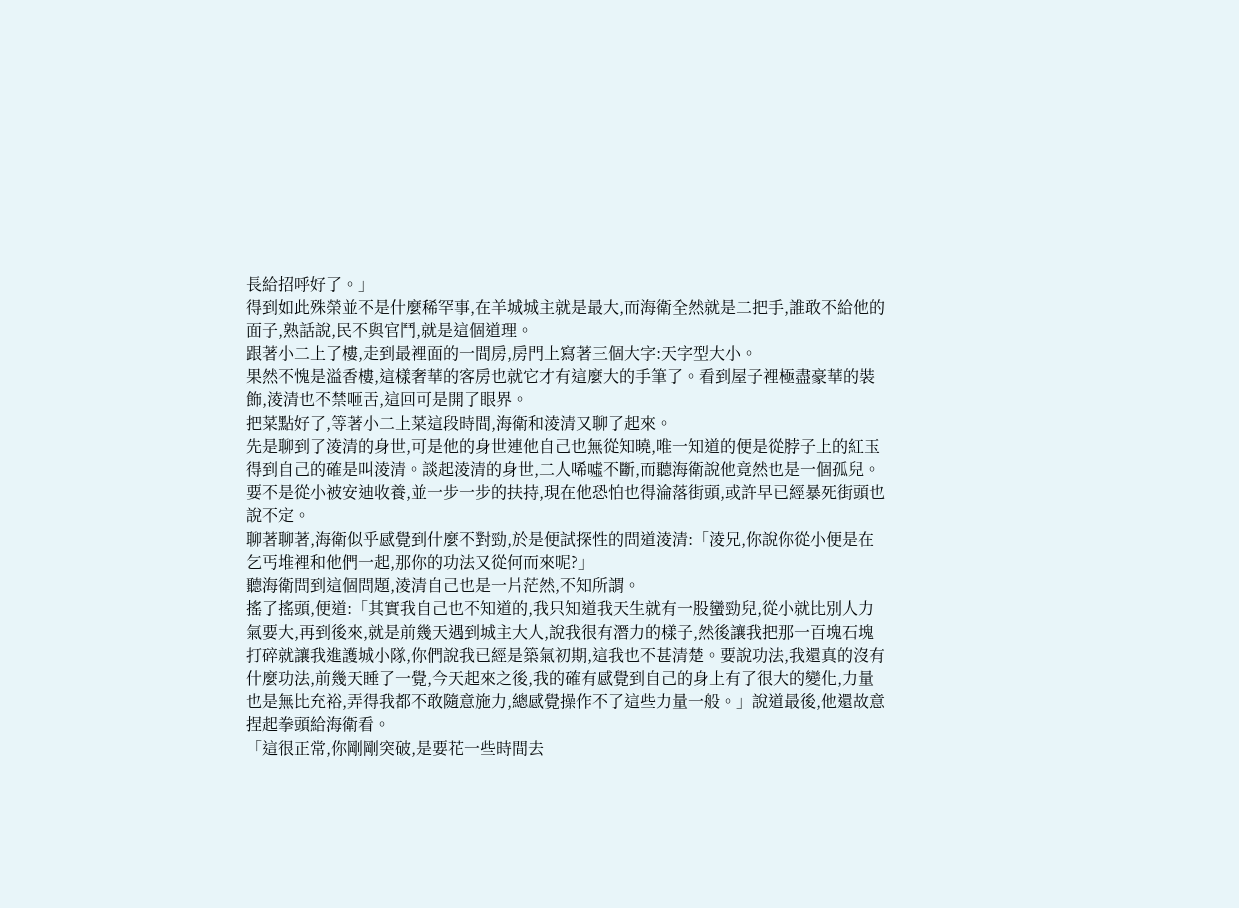長給招呼好了。」
得到如此殊榮並不是什麼稀罕事,在羊城城主就是最大,而海衛全然就是二把手,誰敢不給他的面子,熟話說,民不與官鬥,就是這個道理。
跟著小二上了樓,走到最裡面的一間房,房門上寫著三個大字:天字型大小。
果然不愧是溢香樓,這樣奢華的客房也就它才有這麼大的手筆了。看到屋子裡極盡豪華的裝飾,淩清也不禁咂舌,這回可是開了眼界。
把菜點好了,等著小二上菜這段時間,海衛和淩清又聊了起來。
先是聊到了淩清的身世,可是他的身世連他自己也無從知曉,唯一知道的便是從脖子上的紅玉得到自己的確是叫淩清。談起淩清的身世,二人唏噓不斷,而聽海衛說他竟然也是一個孤兒。要不是從小被安迪收養,並一步一步的扶持,現在他恐怕也得淪落街頭,或許早已經暴死街頭也說不定。
聊著聊著,海衛似乎感覺到什麼不對勁,於是便試探性的問道淩清:「淩兄,你說你從小便是在乞丐堆裡和他們一起,那你的功法又從何而來呢?」
聽海衛問到這個問題,淩清自己也是一片茫然,不知所謂。
搖了搖頭,便道:「其實我自己也不知道的,我只知道我天生就有一股蠻勁兒,從小就比別人力氣要大,再到後來,就是前幾天遇到城主大人,說我很有潛力的樣子,然後讓我把那一百塊石塊打碎就讓我進護城小隊,你們說我已經是築氣初期,這我也不甚清楚。要說功法,我還真的沒有什麼功法,前幾天睡了一覺,今天起來之後,我的確有感覺到自己的身上有了很大的變化,力量也是無比充裕,弄得我都不敢隨意施力,總感覺操作不了這些力量一般。」說道最後,他還故意捏起拳頭給海衛看。
「這很正常,你剛剛突破,是要花一些時間去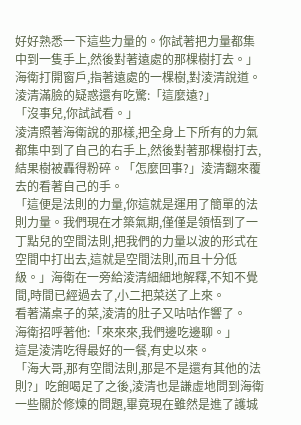好好熟悉一下這些力量的。你試著把力量都集中到一隻手上,然後對著遠處的那棵樹打去。」海衛打開窗戶,指著遠處的一棵樹,對淩清說道。
淩清滿臉的疑惑還有吃驚:「這麼遠?」
「沒事兒,你試試看。」
淩清照著海衛說的那樣,把全身上下所有的力氣都集中到了自己的右手上,然後對著那棵樹打去,結果樹被轟得粉碎。「怎麼回事?」淩清翻來覆去的看著自己的手。
「這便是法則的力量,你這就是運用了簡單的法則力量。我們現在才築氣期,僅僅是領悟到了一丁點兒的空間法則,把我們的力量以波的形式在空間中打出去,這就是空間法則,而且十分低級。」海衛在一旁給淩清細細地解釋,不知不覺間,時間已經過去了,小二把菜送了上來。
看著滿桌子的菜,淩清的肚子又咕咕作響了。
海衛招呼著他:「來來來,我們邊吃邊聊。」
這是淩清吃得最好的一餐,有史以來。
「海大哥,那有空間法則,那是不是還有其他的法則?」吃飽喝足了之後,淩清也是謙虛地問到海衛一些關於修煉的問題,畢竟現在雖然是進了護城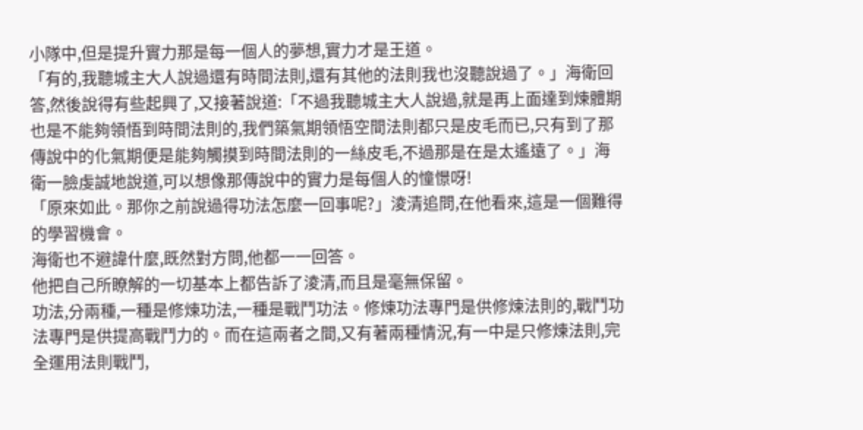小隊中,但是提升實力那是每一個人的夢想,實力才是王道。
「有的,我聽城主大人說過還有時間法則,還有其他的法則我也沒聽說過了。」海衛回答,然後說得有些起興了,又接著說道:「不過我聽城主大人說過,就是再上面達到煉體期也是不能夠領悟到時間法則的,我們築氣期領悟空間法則都只是皮毛而已,只有到了那傳說中的化氣期便是能夠觸摸到時間法則的一絲皮毛,不過那是在是太遙遠了。」海衛一臉虔誠地說道,可以想像那傳說中的實力是每個人的憧憬呀!
「原來如此。那你之前說過得功法怎麼一回事呢?」淩清追問,在他看來,這是一個難得的學習機會。
海衛也不避諱什麼,既然對方問,他都一一回答。
他把自己所瞭解的一切基本上都告訴了淩清,而且是毫無保留。
功法,分兩種,一種是修煉功法,一種是戰鬥功法。修煉功法專門是供修煉法則的,戰鬥功法專門是供提高戰鬥力的。而在這兩者之間,又有著兩種情況,有一中是只修煉法則,完全運用法則戰鬥,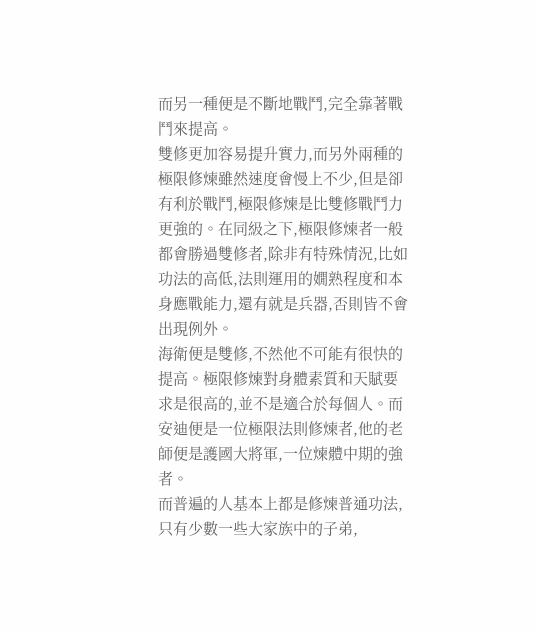而另一種便是不斷地戰鬥,完全靠著戰鬥來提高。
雙修更加容易提升實力,而另外兩種的極限修煉雖然速度會慢上不少,但是卻有利於戰鬥,極限修煉是比雙修戰鬥力更強的。在同級之下,極限修煉者一般都會勝過雙修者,除非有特殊情況,比如功法的高低,法則運用的嫺熟程度和本身應戰能力,還有就是兵器,否則皆不會出現例外。
海衛便是雙修,不然他不可能有很快的提高。極限修煉對身體素質和天賦要求是很高的,並不是適合於每個人。而安迪便是一位極限法則修煉者,他的老師便是護國大將軍,一位煉體中期的強者。
而普遍的人基本上都是修煉普通功法,只有少數一些大家族中的子弟,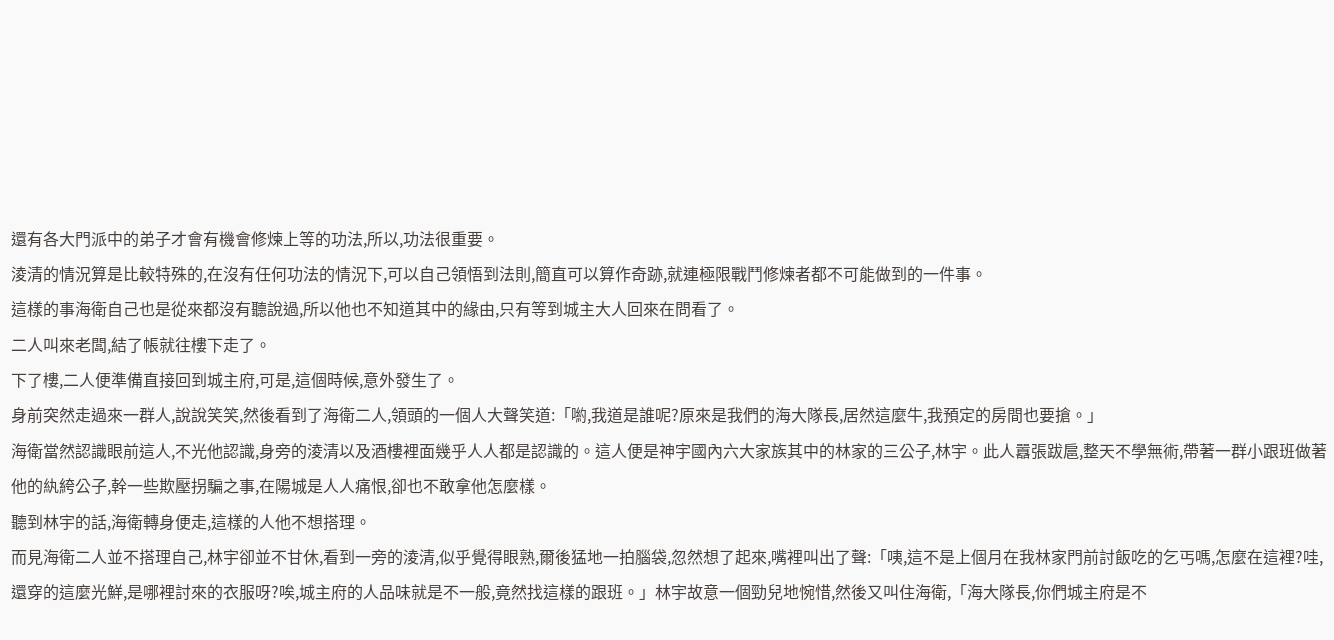還有各大門派中的弟子才會有機會修煉上等的功法,所以,功法很重要。
淩清的情況算是比較特殊的,在沒有任何功法的情況下,可以自己領悟到法則,簡直可以算作奇跡,就連極限戰鬥修煉者都不可能做到的一件事。
這樣的事海衛自己也是從來都沒有聽說過,所以他也不知道其中的緣由,只有等到城主大人回來在問看了。
二人叫來老闆,結了帳就往樓下走了。
下了樓,二人便準備直接回到城主府,可是,這個時候,意外發生了。
身前突然走過來一群人,說說笑笑,然後看到了海衛二人,領頭的一個人大聲笑道:「喲,我道是誰呢?原來是我們的海大隊長,居然這麼牛,我預定的房間也要搶。」
海衛當然認識眼前這人,不光他認識,身旁的淩清以及酒樓裡面幾乎人人都是認識的。這人便是神宇國內六大家族其中的林家的三公子,林宇。此人囂張跋扈,整天不學無術,帶著一群小跟班做著他的紈絝公子,幹一些欺壓拐騙之事,在陽城是人人痛恨,卻也不敢拿他怎麼樣。
聽到林宇的話,海衛轉身便走,這樣的人他不想搭理。
而見海衛二人並不搭理自己,林宇卻並不甘休,看到一旁的淩清,似乎覺得眼熟,爾後猛地一拍腦袋,忽然想了起來,嘴裡叫出了聲:「咦,這不是上個月在我林家門前討飯吃的乞丐嗎,怎麼在這裡?哇,還穿的這麼光鮮,是哪裡討來的衣服呀?唉,城主府的人品味就是不一般,竟然找這樣的跟班。」林宇故意一個勁兒地惋惜,然後又叫住海衛,「海大隊長,你們城主府是不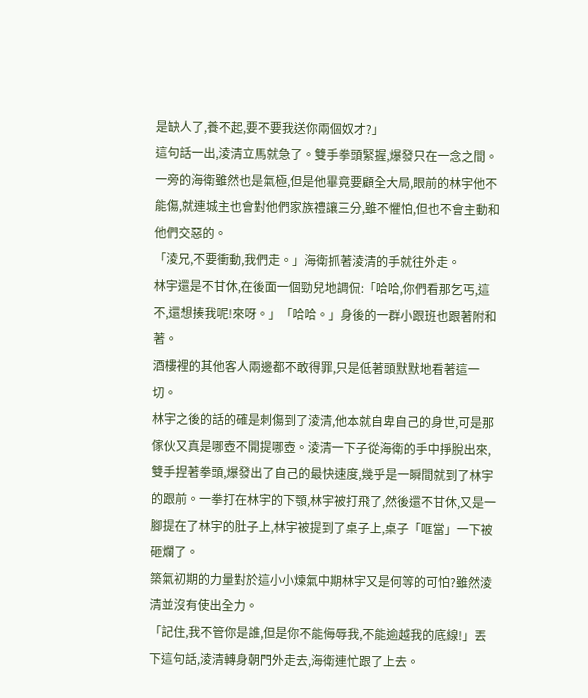是缺人了,養不起,要不要我送你兩個奴才?」
這句話一出,淩清立馬就急了。雙手拳頭緊握,爆發只在一念之間。
一旁的海衛雖然也是氣極,但是他畢竟要顧全大局,眼前的林宇他不能傷,就連城主也會對他們家族禮讓三分,雖不懼怕,但也不會主動和他們交惡的。
「淩兄,不要衝動,我們走。」海衛抓著淩清的手就往外走。
林宇還是不甘休,在後面一個勁兒地調侃:「哈哈,你們看那乞丐,這不,還想揍我呢!來呀。」「哈哈。」身後的一群小跟班也跟著附和著。
酒樓裡的其他客人兩邊都不敢得罪,只是低著頭默默地看著這一切。
林宇之後的話的確是刺傷到了淩清,他本就自卑自己的身世,可是那傢伙又真是哪壺不開提哪壺。淩清一下子從海衛的手中掙脫出來,雙手捏著拳頭,爆發出了自己的最快速度,幾乎是一瞬間就到了林宇的跟前。一拳打在林宇的下顎,林宇被打飛了,然後還不甘休,又是一腳提在了林宇的肚子上,林宇被提到了桌子上,桌子「哐當」一下被砸爛了。
築氣初期的力量對於這小小煉氣中期林宇又是何等的可怕?雖然淩清並沒有使出全力。
「記住,我不管你是誰,但是你不能侮辱我,不能逾越我的底線!」丟下這句話,淩清轉身朝門外走去,海衛連忙跟了上去。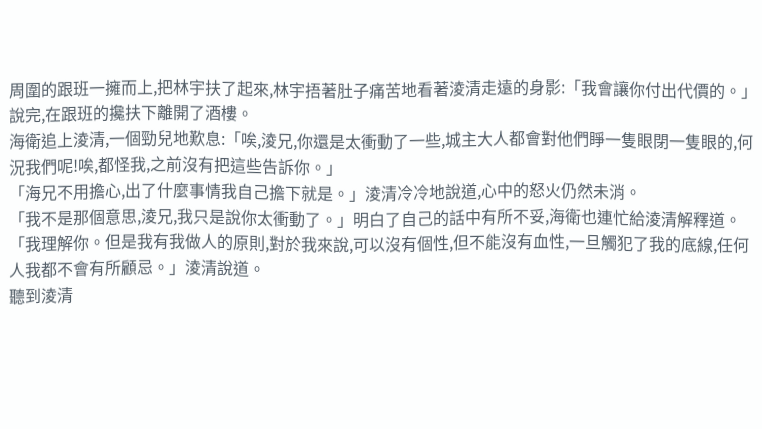周圍的跟班一擁而上,把林宇扶了起來,林宇捂著肚子痛苦地看著淩清走遠的身影:「我會讓你付出代價的。」
說完,在跟班的攙扶下離開了酒樓。
海衛追上淩清,一個勁兒地歎息:「唉,淩兄,你還是太衝動了一些,城主大人都會對他們睜一隻眼閉一隻眼的,何況我們呢!唉,都怪我,之前沒有把這些告訴你。」
「海兄不用擔心,出了什麼事情我自己擔下就是。」淩清冷冷地說道,心中的怒火仍然未消。
「我不是那個意思,淩兄,我只是說你太衝動了。」明白了自己的話中有所不妥,海衛也連忙給淩清解釋道。
「我理解你。但是我有我做人的原則,對於我來說,可以沒有個性,但不能沒有血性,一旦觸犯了我的底線,任何人我都不會有所顧忌。」淩清說道。
聽到淩清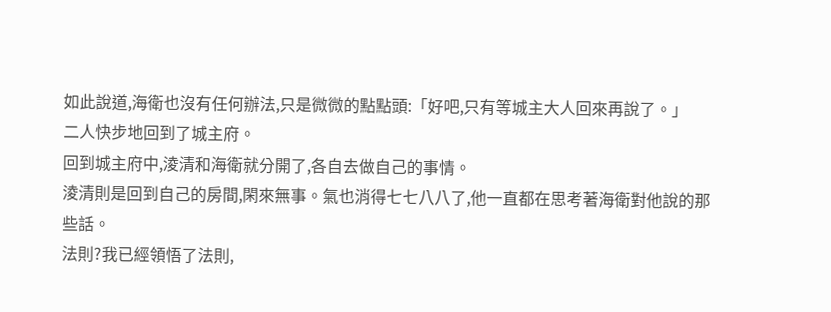如此說道,海衛也沒有任何辦法,只是微微的點點頭:「好吧,只有等城主大人回來再說了。」
二人快步地回到了城主府。
回到城主府中,淩清和海衛就分開了,各自去做自己的事情。
淩清則是回到自己的房間,閑來無事。氣也消得七七八八了,他一直都在思考著海衛對他說的那些話。
法則?我已經領悟了法則,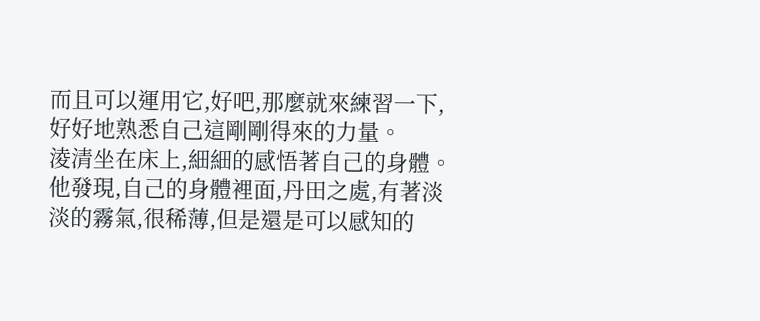而且可以運用它,好吧,那麼就來練習一下,好好地熟悉自己這剛剛得來的力量。
淩清坐在床上,細細的感悟著自己的身體。他發現,自己的身體裡面,丹田之處,有著淡淡的霧氣,很稀薄,但是還是可以感知的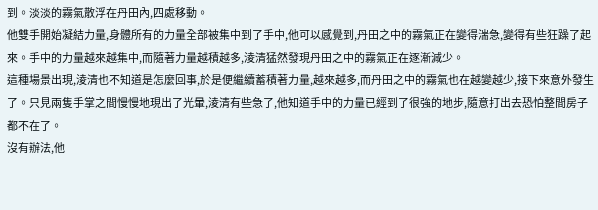到。淡淡的霧氣散浮在丹田內,四處移動。
他雙手開始凝結力量,身體所有的力量全部被集中到了手中,他可以感覺到,丹田之中的霧氣正在變得湍急,變得有些狂躁了起來。手中的力量越來越集中,而隨著力量越積越多,淩清猛然發現丹田之中的霧氣正在逐漸減少。
這種場景出現,淩清也不知道是怎麼回事,於是便繼續蓄積著力量,越來越多,而丹田之中的霧氣也在越變越少,接下來意外發生了。只見兩隻手掌之間慢慢地現出了光暈,淩清有些急了,他知道手中的力量已經到了很強的地步,隨意打出去恐怕整間房子都不在了。
沒有辦法,他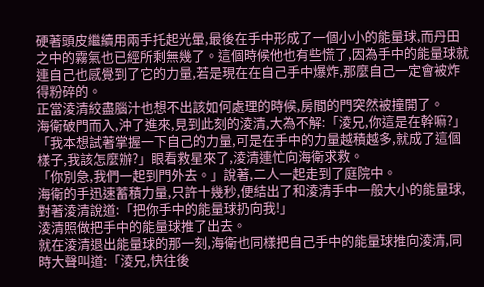硬著頭皮繼續用兩手托起光暈,最後在手中形成了一個小小的能量球,而丹田之中的霧氣也已經所剩無幾了。這個時候他也有些慌了,因為手中的能量球就連自己也感覺到了它的力量,若是現在在自己手中爆炸,那麼自己一定會被炸得粉碎的。
正當淩清絞盡腦汁也想不出該如何處理的時候,房間的門突然被撞開了。
海衛破門而入,沖了進來,見到此刻的淩清,大為不解:「淩兄,你這是在幹嘛?」
「我本想試著掌握一下自己的力量,可是在手中的力量越積越多,就成了這個樣子,我該怎麼辦?」眼看救星來了,淩清連忙向海衛求救。
「你別急,我們一起到門外去。」說著,二人一起走到了庭院中。
海衛的手迅速蓄積力量,只許十幾秒,便結出了和淩清手中一般大小的能量球,對著淩清說道:「把你手中的能量球扔向我!」
淩清照做把手中的能量球推了出去。
就在淩清退出能量球的那一刻,海衛也同樣把自己手中的能量球推向淩清,同時大聲叫道:「淩兄,快往後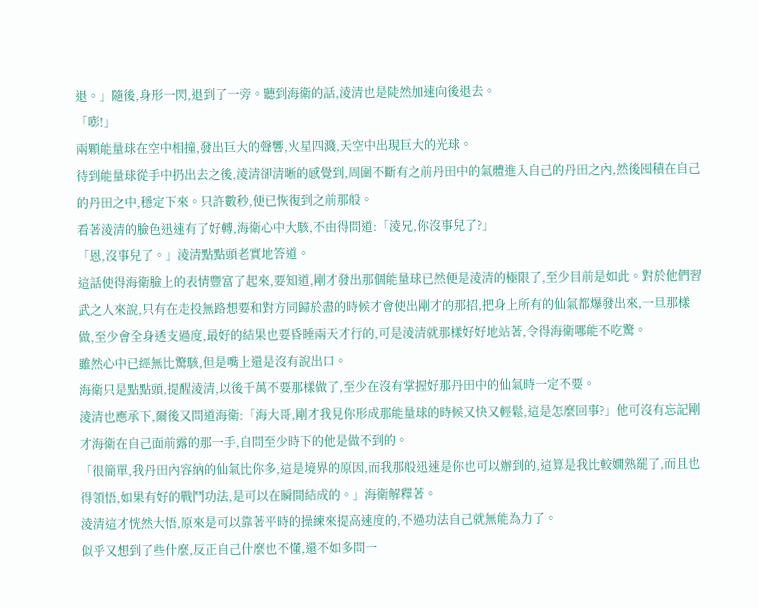退。」隨後,身形一閃,退到了一旁。聽到海衛的話,淩清也是陡然加速向後退去。
「嘭!」
兩顆能量球在空中相撞,發出巨大的聲響,火星四濺,天空中出現巨大的光球。
待到能量球從手中扔出去之後,淩清卻清晰的感覺到,周圍不斷有之前丹田中的氣體進入自己的丹田之內,然後囤積在自己的丹田之中,穩定下來。只許數秒,便已恢復到之前那般。
看著淩清的臉色迅速有了好轉,海衛心中大駭,不由得問道:「淩兄,你沒事兒了?」
「恩,沒事兒了。」淩清點點頭老實地答道。
這話使得海衛臉上的表情豐富了起來,要知道,剛才發出那個能量球已然便是淩清的極限了,至少目前是如此。對於他們習武之人來說,只有在走投無路想要和對方同歸於盡的時候才會使出剛才的那招,把身上所有的仙氣都爆發出來,一旦那樣做,至少會全身透支過度,最好的結果也要昏睡兩天才行的,可是淩清就那樣好好地站著,令得海衛哪能不吃驚。
雖然心中已經無比驚駭,但是嘴上還是沒有說出口。
海衛只是點點頭,提醒淩清,以後千萬不要那樣做了,至少在沒有掌握好那丹田中的仙氣時一定不要。
淩清也應承下,爾後又問道海衛:「海大哥,剛才我見你形成那能量球的時候又快又輕鬆,這是怎麼回事?」他可沒有忘記剛才海衛在自己面前露的那一手,自問至少時下的他是做不到的。
「很簡單,我丹田內容納的仙氣比你多,這是境界的原因,而我那般迅速是你也可以辦到的,這算是我比較嫺熟罷了,而且也得領悟,如果有好的戰鬥功法,是可以在瞬間結成的。」海衛解釋著。
淩清這才恍然大悟,原來是可以靠著平時的操練來提高速度的,不過功法自己就無能為力了。
似乎又想到了些什麼,反正自己什麼也不懂,還不如多問一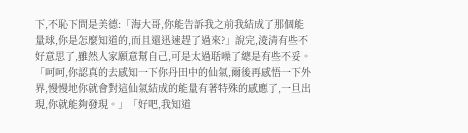下,不恥下問是美德:「海大哥,你能告訴我之前我結成了那個能量球,你是怎麼知道的,而且還迅速趕了過來?」說完,淩清有些不好意思了,雖然人家願意幫自己,可是太過聒噪了總是有些不妥。
「呵呵,你認真的去感知一下你丹田中的仙氣,爾後再感悟一下外界,慢慢地你就會對這仙氣結成的能量有著特殊的感應了,一旦出現,你就能夠發現。」「好吧,我知道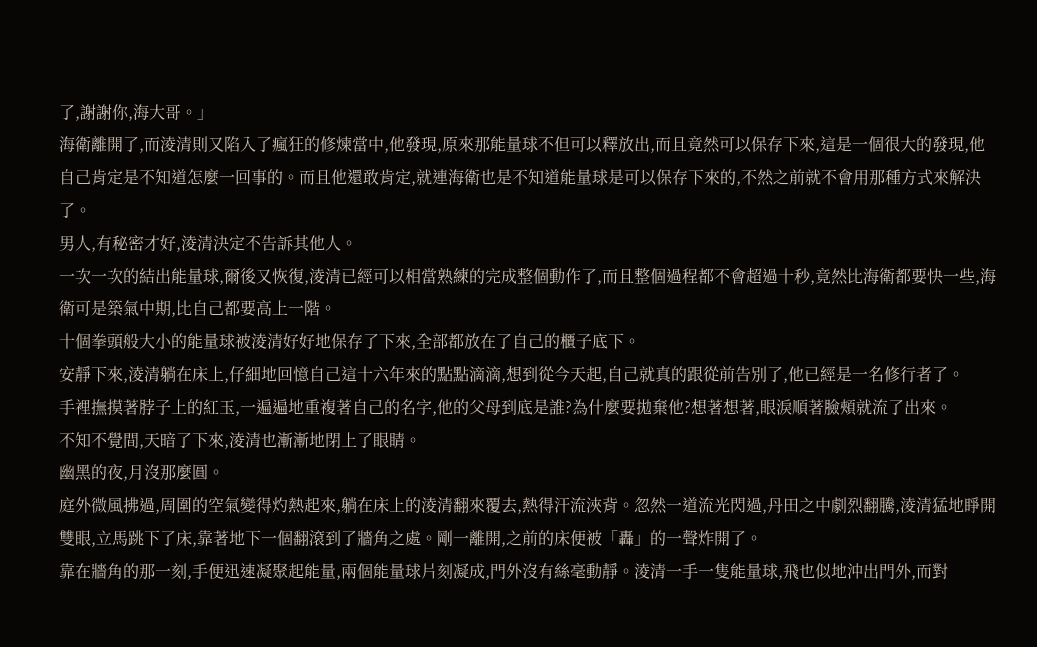了,謝謝你,海大哥。」
海衛離開了,而淩清則又陷入了瘋狂的修煉當中,他發現,原來那能量球不但可以釋放出,而且竟然可以保存下來,這是一個很大的發現,他自己肯定是不知道怎麼一回事的。而且他還敢肯定,就連海衛也是不知道能量球是可以保存下來的,不然之前就不會用那種方式來解決了。
男人,有秘密才好,淩清決定不告訴其他人。
一次一次的結出能量球,爾後又恢復,淩清已經可以相當熟練的完成整個動作了,而且整個過程都不會超過十秒,竟然比海衛都要快一些,海衛可是築氣中期,比自己都要高上一階。
十個拳頭般大小的能量球被淩清好好地保存了下來,全部都放在了自己的櫃子底下。
安靜下來,淩清躺在床上,仔細地回憶自己這十六年來的點點滴滴,想到從今天起,自己就真的跟從前告別了,他已經是一名修行者了。
手裡撫摸著脖子上的紅玉,一遍遍地重複著自己的名字,他的父母到底是誰?為什麼要拋棄他?想著想著,眼淚順著臉頰就流了出來。
不知不覺間,天暗了下來,淩清也漸漸地閉上了眼睛。
幽黑的夜,月沒那麼圓。
庭外微風拂過,周圍的空氣變得灼熱起來,躺在床上的淩清翻來覆去,熱得汗流浹背。忽然一道流光閃過,丹田之中劇烈翻騰,淩清猛地睜開雙眼,立馬跳下了床,靠著地下一個翻滾到了牆角之處。剛一離開,之前的床便被「轟」的一聲炸開了。
靠在牆角的那一刻,手便迅速凝聚起能量,兩個能量球片刻凝成,門外沒有絲毫動靜。淩清一手一隻能量球,飛也似地沖出門外,而對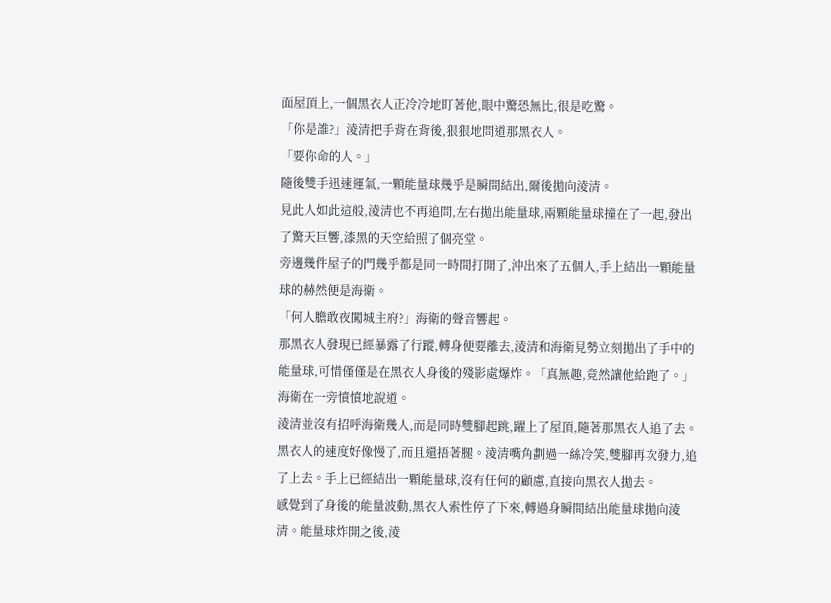面屋頂上,一個黑衣人正冷冷地盯著他,眼中驚恐無比,很是吃驚。
「你是誰?」淩清把手背在背後,狠狠地問道那黑衣人。
「要你命的人。」
隨後雙手迅速運氣,一顆能量球幾乎是瞬間結出,爾後拋向淩清。
見此人如此這般,淩清也不再追問,左右拋出能量球,兩顆能量球撞在了一起,發出了驚天巨響,漆黑的天空給照了個亮堂。
旁邊幾件屋子的門幾乎都是同一時間打開了,沖出來了五個人,手上結出一顆能量球的赫然便是海衛。
「何人膽敢夜闖城主府?」海衛的聲音響起。
那黑衣人發現已經暴露了行蹤,轉身便要離去,淩清和海衛見勢立刻拋出了手中的能量球,可惜僅僅是在黑衣人身後的殘影處爆炸。「真無趣,竟然讓他給跑了。」海衛在一旁憤憤地說道。
淩清並沒有招呼海衛幾人,而是同時雙腳起跳,躍上了屋頂,隨著那黑衣人追了去。
黑衣人的速度好像慢了,而且還捂著腿。淩清嘴角劃過一絲冷笑,雙腳再次發力,追了上去。手上已經結出一顆能量球,沒有任何的顧慮,直接向黑衣人拋去。
感覺到了身後的能量波動,黑衣人索性停了下來,轉過身瞬間結出能量球拋向淩清。能量球炸開之後,淩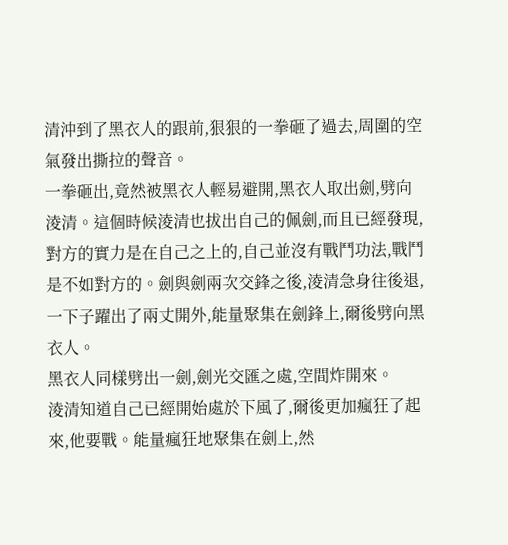清沖到了黑衣人的跟前,狠狠的一拳砸了過去,周圍的空氣發出撕拉的聲音。
一拳砸出,竟然被黑衣人輕易避開,黑衣人取出劍,劈向淩清。這個時候淩清也拔出自己的佩劍,而且已經發現,對方的實力是在自己之上的,自己並沒有戰鬥功法,戰鬥是不如對方的。劍與劍兩次交鋒之後,淩清急身往後退,一下子躍出了兩丈開外,能量聚集在劍鋒上,爾後劈向黑衣人。
黑衣人同樣劈出一劍,劍光交匯之處,空間炸開來。
淩清知道自己已經開始處於下風了,爾後更加瘋狂了起來,他要戰。能量瘋狂地聚集在劍上,然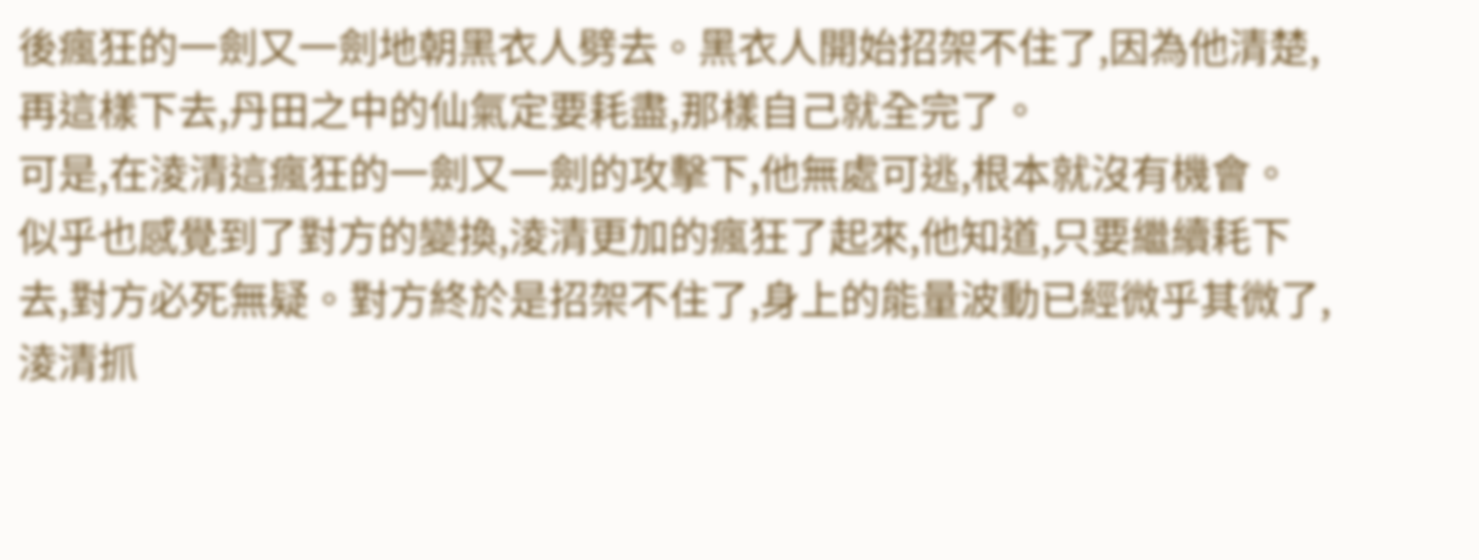後瘋狂的一劍又一劍地朝黑衣人劈去。黑衣人開始招架不住了,因為他清楚,再這樣下去,丹田之中的仙氣定要耗盡,那樣自己就全完了。
可是,在淩清這瘋狂的一劍又一劍的攻擊下,他無處可逃,根本就沒有機會。
似乎也感覺到了對方的變換,淩清更加的瘋狂了起來,他知道,只要繼續耗下去,對方必死無疑。對方終於是招架不住了,身上的能量波動已經微乎其微了,淩清抓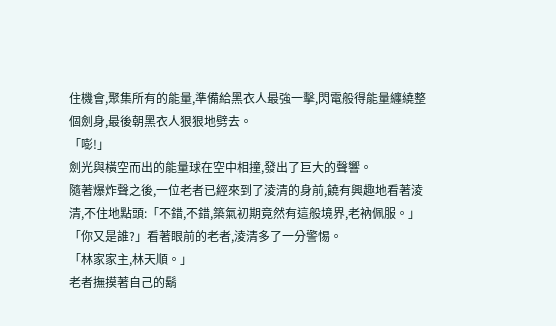住機會,聚集所有的能量,準備給黑衣人最強一擊,閃電般得能量纏繞整個劍身,最後朝黑衣人狠狠地劈去。
「嘭!」
劍光與橫空而出的能量球在空中相撞,發出了巨大的聲響。
隨著爆炸聲之後,一位老者已經來到了淩清的身前,饒有興趣地看著淩清,不住地點頭:「不錯,不錯,築氣初期竟然有這般境界,老衲佩服。」
「你又是誰?」看著眼前的老者,淩清多了一分警惕。
「林家家主,林天順。」
老者撫摸著自己的鬍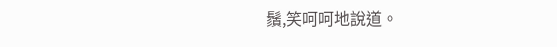鬚,笑呵呵地說道。